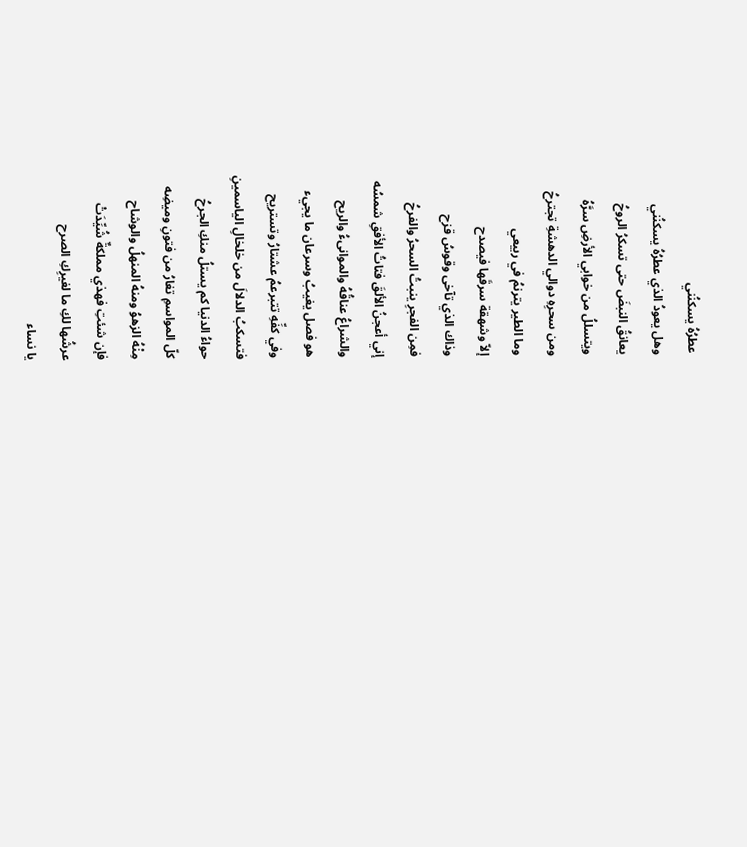عطرُهُ يسكنُني
وهل يعودُ الذي عطرُهُ يسكنُني
يعانقُ النبضَ حتى تسكرُ الروحُ
ويتسللُ من خوابي الأرضِ سرَّهُ
ومن سحرِهِ دوالي الدهشةِ تجترحُ
وما الطير يترنمُ في ربيعي
إلاّ وشهقة سرقَها فيصدح
وذاك الذي تآخى وقوسُ قزح
فمِن الفجرِ ينبتُ السحرُ والفرحُ
إني أعجنُ الألقَ فتاتُ الأفقِ شمسُه
والشراعُ عناقُهُ والموانىءُ والريح
هو فصل يغيبُ وسرعان ما يجيء
وفي كفِّهِ تتبرعمُ عشتارُ وتستريح
فتسكبُ الدلالَ من خلخالِ الياسمينِ
حواءُ الدنيا كم يستلُ منكِ الجرحُ
كلّ المواسمِ تغارُ من فتونِ وميضِه
مِنْهُ الزهوُ ومنهُ المنهلُ والوشاح
فإن شئتِ فهذي مملكةٌ شُيِّدَتْ
عرشُها لكِ ما لغيرِكِ الصرح
يا نساء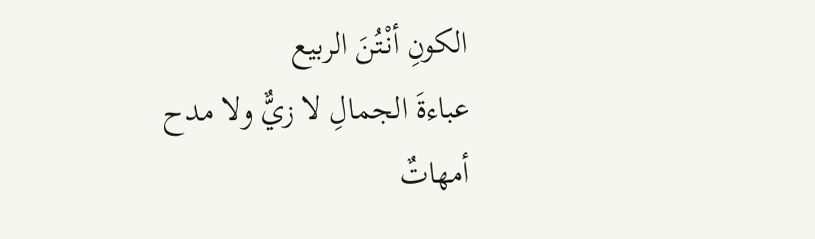الكونِ أنْتُنَ الربيع
عباءةَ الجمالِ لا زيٌّ ولا مدح
أمهاتٌ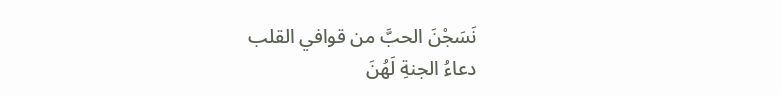نَسَجْنَ الحبَّ من قوافي القلب
دعاءُ الجنةِ لَهُنَ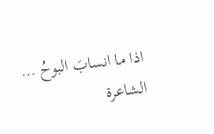اذا ما انسابَ البوحُ …
الشاعرة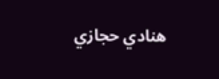هنادي حجازي